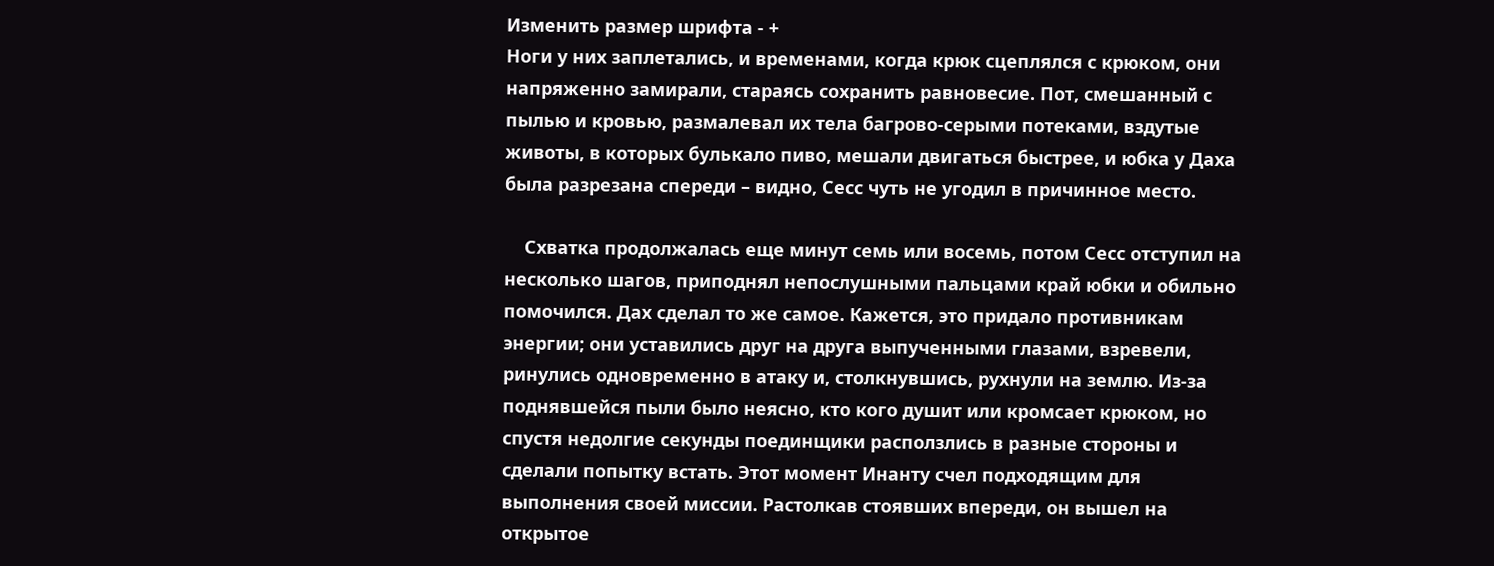Изменить размер шрифта - +
Ноги у них заплетались, и временами, когда крюк сцеплялся с крюком, они напряженно замирали, стараясь сохранить равновесие. Пот, смешанный с пылью и кровью, размалевал их тела багрово-серыми потеками, вздутые животы, в которых булькало пиво, мешали двигаться быстрее, и юбка у Даха была разрезана спереди – видно, Сесс чуть не угодил в причинное место.

    Схватка продолжалась еще минут семь или восемь, потом Сесс отступил на несколько шагов, приподнял непослушными пальцами край юбки и обильно помочился. Дах сделал то же самое. Кажется, это придало противникам энергии; они уставились друг на друга выпученными глазами, взревели, ринулись одновременно в атаку и, столкнувшись, рухнули на землю. Из-за поднявшейся пыли было неясно, кто кого душит или кромсает крюком, но спустя недолгие секунды поединщики расползлись в разные стороны и сделали попытку встать. Этот момент Инанту счел подходящим для выполнения своей миссии. Растолкав стоявших впереди, он вышел на открытое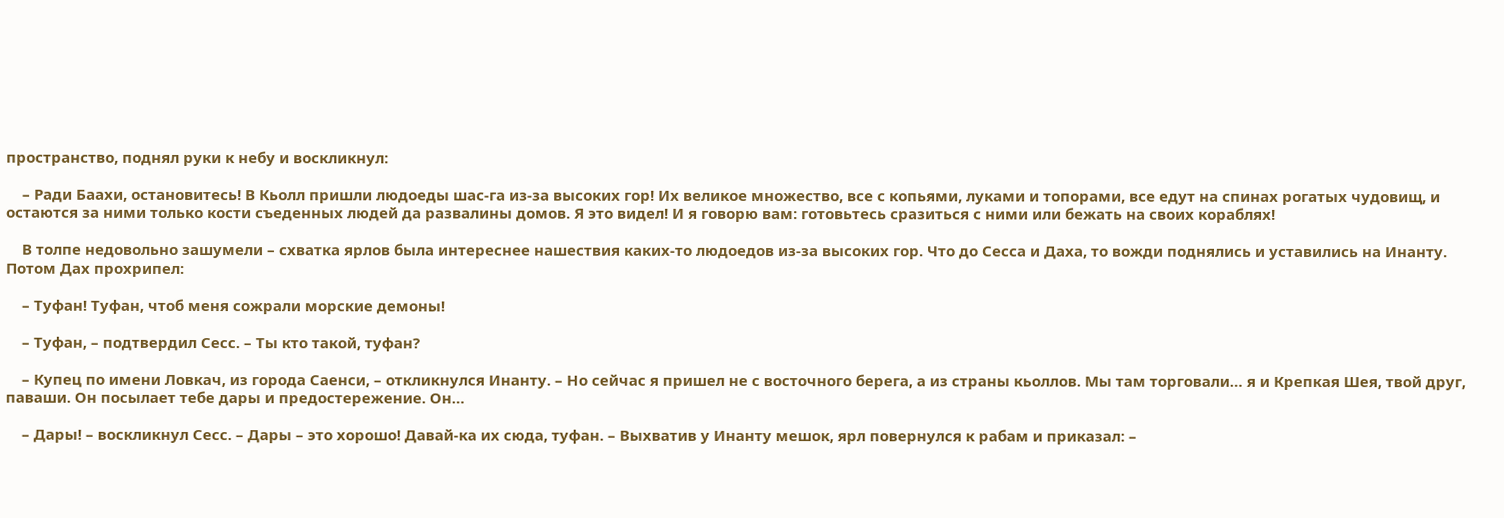пространство, поднял руки к небу и воскликнул:

    – Ради Баахи, остановитесь! В Кьолл пришли людоеды шас-га из-за высоких гор! Их великое множество, все с копьями, луками и топорами, все едут на спинах рогатых чудовищ, и остаются за ними только кости съеденных людей да развалины домов. Я это видел! И я говорю вам: готовьтесь сразиться с ними или бежать на своих кораблях!

    В толпе недовольно зашумели – схватка ярлов была интереснее нашествия каких-то людоедов из-за высоких гор. Что до Сесса и Даха, то вожди поднялись и уставились на Инанту. Потом Дах прохрипел:

    – Туфан! Туфан, чтоб меня сожрали морские демоны!

    – Туфан, – подтвердил Сесс. – Ты кто такой, туфан?

    – Купец по имени Ловкач, из города Саенси, – откликнулся Инанту. – Но сейчас я пришел не с восточного берега, а из страны кьоллов. Мы там торговали… я и Крепкая Шея, твой друг, паваши. Он посылает тебе дары и предостережение. Он…

    – Дары! – воскликнул Сесс. – Дары – это хорошо! Давай-ка их сюда, туфан. – Выхватив у Инанту мешок, ярл повернулся к рабам и приказал: –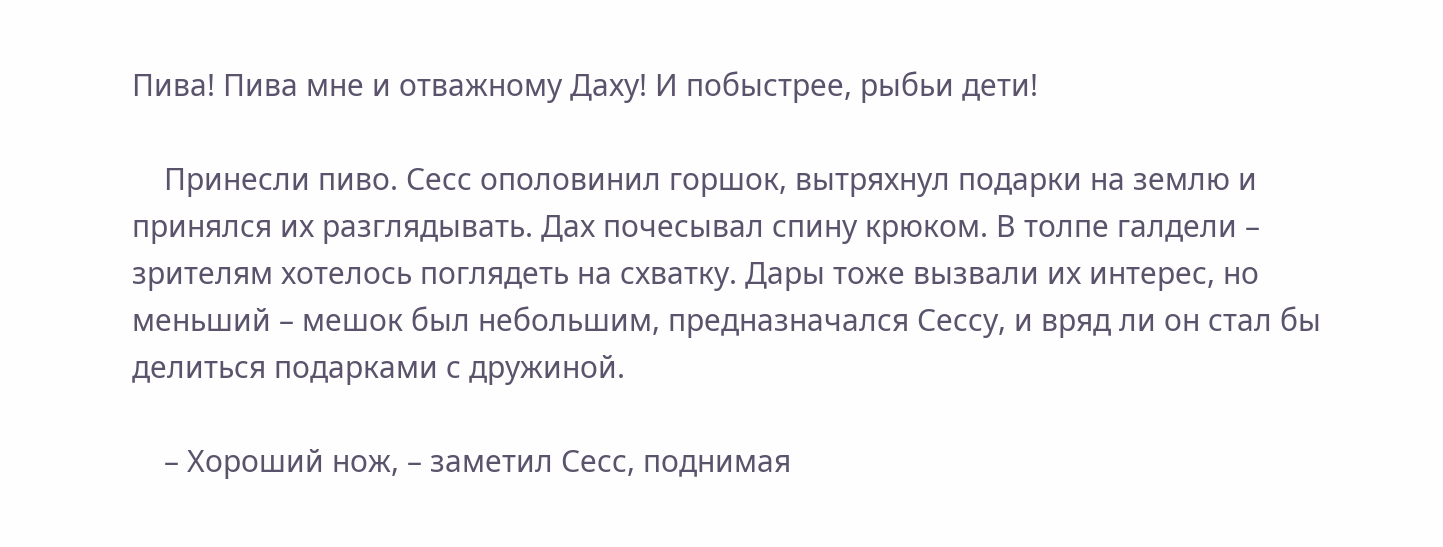Пива! Пива мне и отважному Даху! И побыстрее, рыбьи дети!

    Принесли пиво. Сесс ополовинил горшок, вытряхнул подарки на землю и принялся их разглядывать. Дах почесывал спину крюком. В толпе галдели – зрителям хотелось поглядеть на схватку. Дары тоже вызвали их интерес, но меньший – мешок был небольшим, предназначался Сессу, и вряд ли он стал бы делиться подарками с дружиной.

    – Хороший нож, – заметил Сесс, поднимая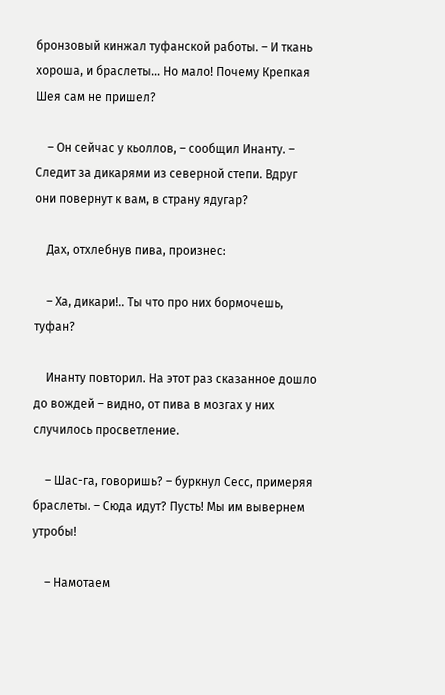бронзовый кинжал туфанской работы. – И ткань хороша, и браслеты… Но мало! Почему Крепкая Шея сам не пришел?

    – Он сейчас у кьоллов, – сообщил Инанту. – Следит за дикарями из северной степи. Вдруг они повернут к вам, в страну ядугар?

    Дах, отхлебнув пива, произнес:

    – Ха, дикари!.. Ты что про них бормочешь, туфан?

    Инанту повторил. На этот раз сказанное дошло до вождей – видно, от пива в мозгах у них случилось просветление.

    – Шас-га, говоришь? – буркнул Сесс, примеряя браслеты. – Сюда идут? Пусть! Мы им вывернем утробы!

    – Намотаем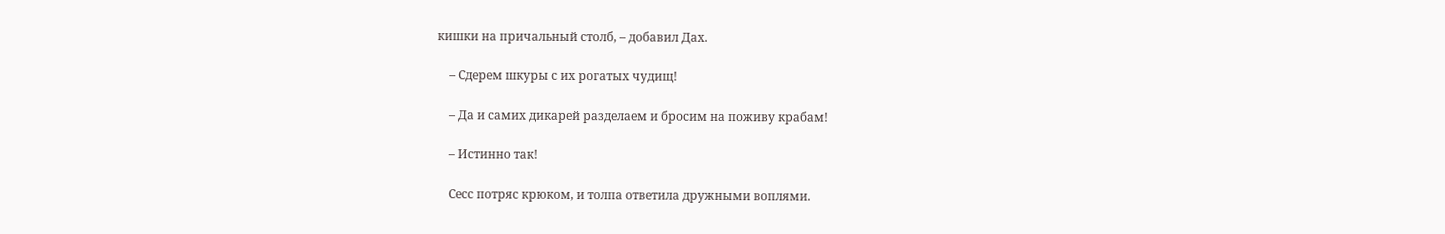кишки на причальный столб, – добавил Дах.

    – Сдерем шкуры с их рогатых чудищ!

    – Да и самих дикарей разделаем и бросим на поживу крабам!

    – Истинно так!

    Сесс потряс крюком, и толпа ответила дружными воплями.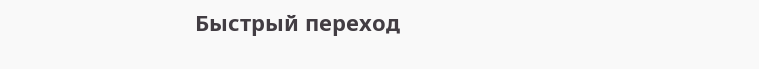Быстрый переход